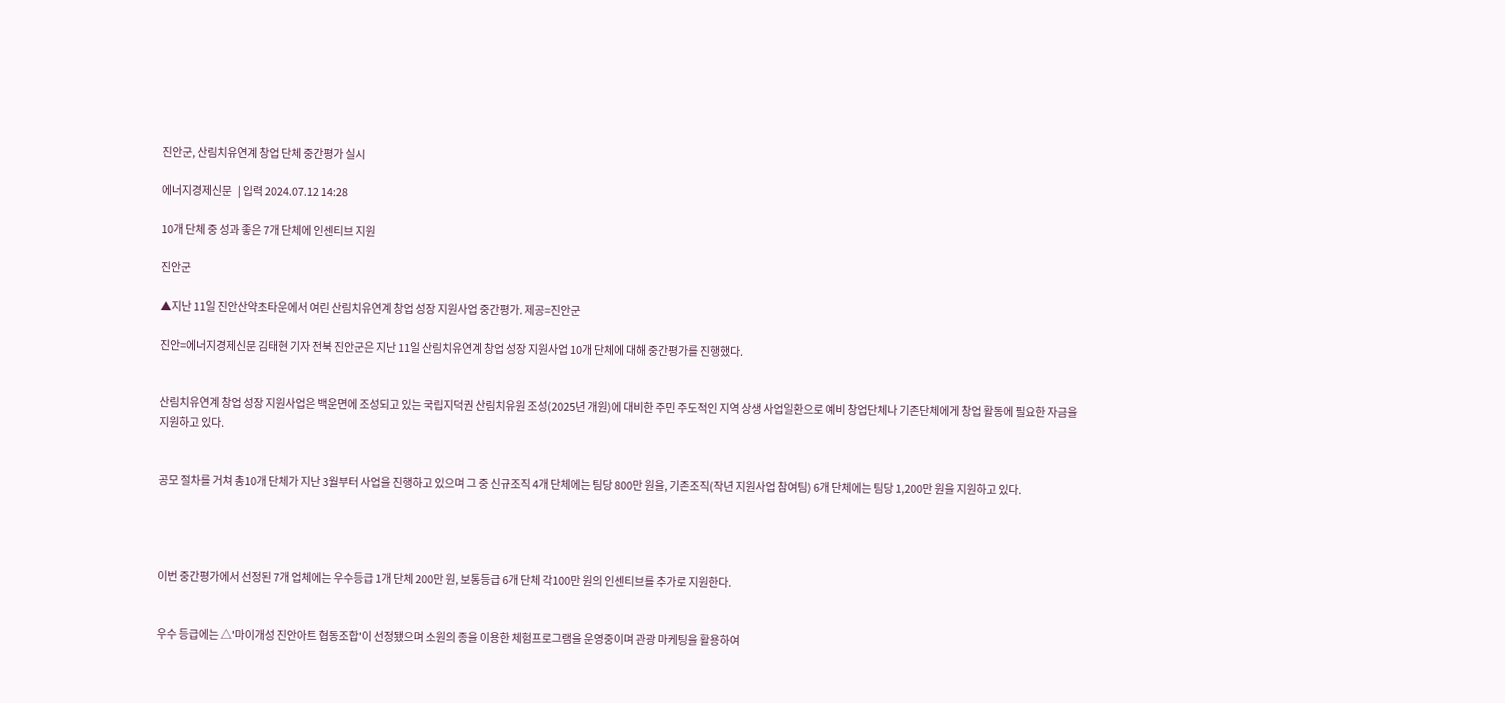진안군, 산림치유연계 창업 단체 중간평가 실시

에너지경제신문   | 입력 2024.07.12 14:28

10개 단체 중 성과 좋은 7개 단체에 인센티브 지원

진안군

▲지난 11일 진안산약초타운에서 여린 산림치유연계 창업 성장 지원사업 중간평가. 제공=진안군

진안=에너지경제신문 김태현 기자 전북 진안군은 지난 11일 산림치유연계 창업 성장 지원사업 10개 단체에 대해 중간평가를 진행했다.


산림치유연계 창업 성장 지원사업은 백운면에 조성되고 있는 국립지덕권 산림치유원 조성(2025년 개원)에 대비한 주민 주도적인 지역 상생 사업일환으로 예비 창업단체나 기존단체에게 창업 활동에 필요한 자금을 지원하고 있다.


공모 절차를 거쳐 총10개 단체가 지난 3월부터 사업을 진행하고 있으며 그 중 신규조직 4개 단체에는 팀당 800만 원을, 기존조직(작년 지원사업 참여팀) 6개 단체에는 팀당 1,200만 원을 지원하고 있다.




이번 중간평가에서 선정된 7개 업체에는 우수등급 1개 단체 200만 원, 보통등급 6개 단체 각100만 원의 인센티브를 추가로 지원한다.


우수 등급에는 △'마이개성 진안아트 협동조합'이 선정됐으며 소원의 종을 이용한 체험프로그램을 운영중이며 관광 마케팅을 활용하여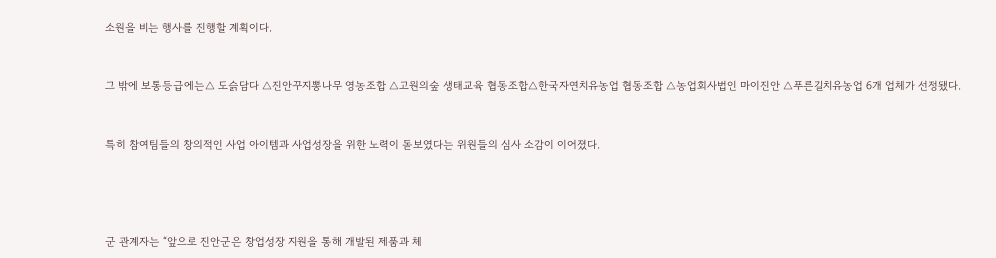소원을 비는 행사를 진행할 계획이다.


그 밖에 보통등급에는△ 도슭담다 △진안꾸지뽕나무 영농조합 △고원의숲 생태교육 협동조합△한국자연치유농업 협동조합 △농업회사법인 마이진안 △푸른길치유농업 6개 업체가 선정됐다.


특히 참여팀들의 창의적인 사업 아이템과 사업성장을 위한 노력이 돋보였다는 위원들의 심사 소감이 이어졌다.




군 관계자는 “앞으로 진안군은 창업성장 지원을 통해 개발된 제품과 체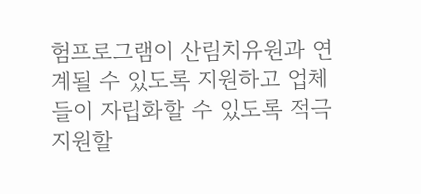험프로그램이 산림치유원과 연계될 수 있도록 지원하고 업체들이 자립화할 수 있도록 적극 지원할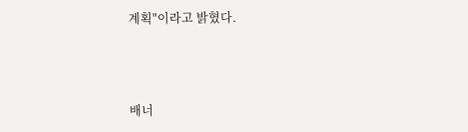계획"이라고 밝혔다.



배너